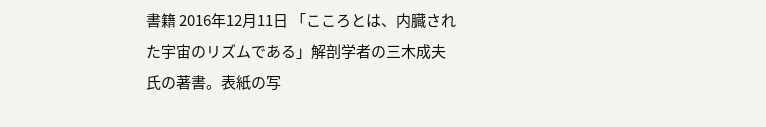書籍 2016年12月11日 「こころとは、内臓された宇宙のリズムである」解剖学者の三木成夫氏の著書。表紙の写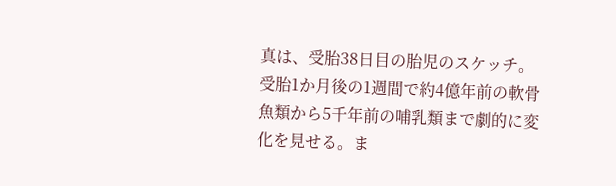真は、受胎38日目の胎児のスケッチ。受胎1か月後の1週間で約4億年前の軟骨魚類から5千年前の哺乳類まで劇的に変化を見せる。ま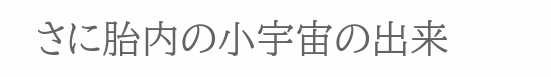さに胎内の小宇宙の出来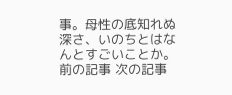事。母性の底知れぬ深さ、いのちとはなんとすごいことか。 前の記事 次の記事